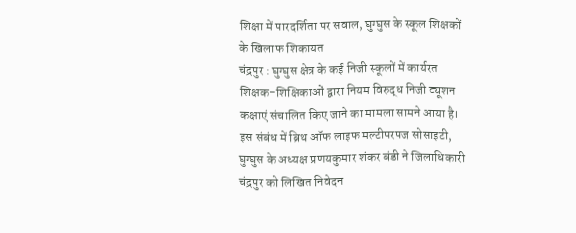शिक्षा में पारदर्शिता पर सवाल, घुग्घुस के स्कूल शिक्षकों के खिलाफ शिकायत
चंद्रपुर : घुग्घुस क्षेत्र के कई निजी स्कूलों में कार्यरत शिक्षक-शिक्षिकाओं द्वारा नियम विरुद्ध निजी ट्यूशन कक्षाएं संचालित किए जाने का मामला सामने आया है। इस संबंध में ब्रिथ ऑफ लाइफ मल्टीपरपज सोसाइटी, घुग्घुस के अध्यक्ष प्रणयकुमार शंकर बंडी ने जिलाधिकारी चंद्रपुर को लिखित निवेदन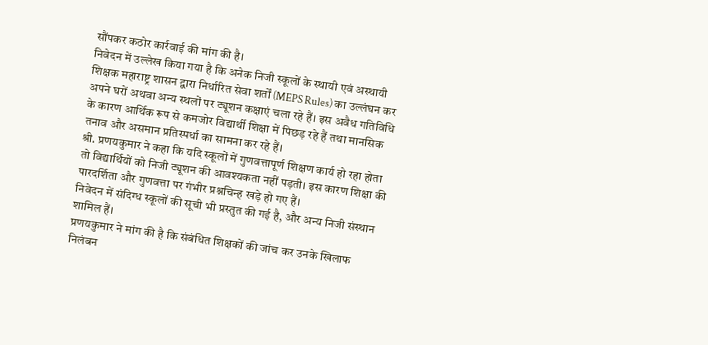सौंपकर कठोर कार्रवाई की मांग की है।
निवेदन में उल्लेख किया गया है कि अनेक निजी स्कूलों के स्थायी एवं अस्थायी शिक्षक महाराष्ट्र शासन द्वारा निर्धारित सेवा शर्तों (MEPS Rules) का उल्लंघन कर अपने घरों अथवा अन्य स्थलों पर ट्यूशन कक्षाएं चला रहे हैं। इस अवैध गतिविधि के कारण आर्थिक रूप से कमजोर विद्यार्थी शिक्षा में पिछड़ रहे हैं तथा मानसिक तनाव और असमान प्रतिस्पर्धा का सामना कर रहे हैं।
श्री. प्रणयकुमार ने कहा कि यदि स्कूलों में गुणवत्तापूर्ण शिक्षण कार्य हो रहा होता तो विद्यार्थियों को निजी ट्यूशन की आवश्यकता नहीं पड़ती। इस कारण शिक्षा की पारदर्शिता और गुणवत्ता पर गंभीर प्रश्नचिन्ह खड़े हो गए हैं।
निवेदन में संदिग्ध स्कूलों की सूची भी प्रस्तुत की गई है, और अन्य निजी संस्थान शामिल हैं।
प्रणयकुमार ने मांग की है कि संबंधित शिक्षकों की जांच कर उनके खिलाफ निलंबन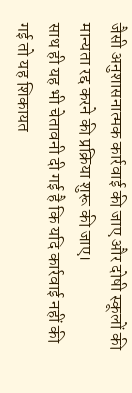जैसी अनुशासनात्मक कार्रवाई की जाए और दोषी स्कूलों की मान्यता रद्द करने की प्रक्रिया शुरू की जाए।
साथ ही यह भी चेतावनी दी गई है कि यदि कार्रवाई नहीं की गई तो यह शिकायत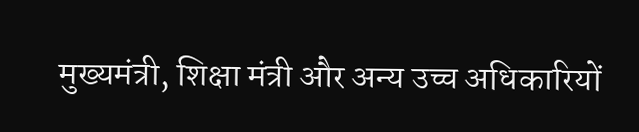मुख्यमंत्री, शिक्षा मंत्री और अन्य उच्च अधिकारियों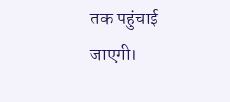तक पहुंचाई जाएगी।